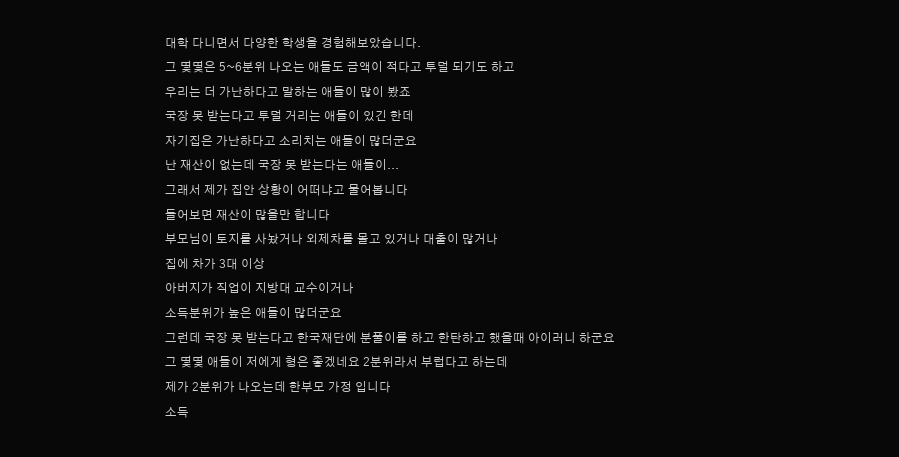대학 다니면서 다양한 학생을 경험해보았습니다.
그 몇몇은 5~6분위 나오는 애들도 금액이 적다고 투덜 되기도 하고
우리는 더 가난하다고 말하는 애들이 많이 봤죠
국장 못 받는다고 투덜 거리는 애들이 있긴 한데
자기집은 가난하다고 소리치는 애들이 많더군요
난 재산이 없는데 국장 못 받는다는 애들이...
그래서 제가 집안 상황이 어떠냐고 물어봅니다
들어보면 재산이 많을만 합니다
부모님이 토지를 사놨거나 외제차를 몰고 있거나 대출이 많거나
집에 차가 3대 이상
아버지가 직업이 지방대 교수이거나
소득분위가 높은 애들이 많더군요
그런데 국장 못 받는다고 한국재단에 분풀이를 하고 한탄하고 했을때 아이러니 하군요
그 몇몇 애들이 저에게 형은 좋겠네요 2분위라서 부럽다고 하는데
제가 2분위가 나오는데 한부모 가정 입니다
소득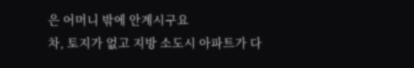은 어머니 밖에 안계시구요
차, 토지가 없고 지방 소도시 아파트가 다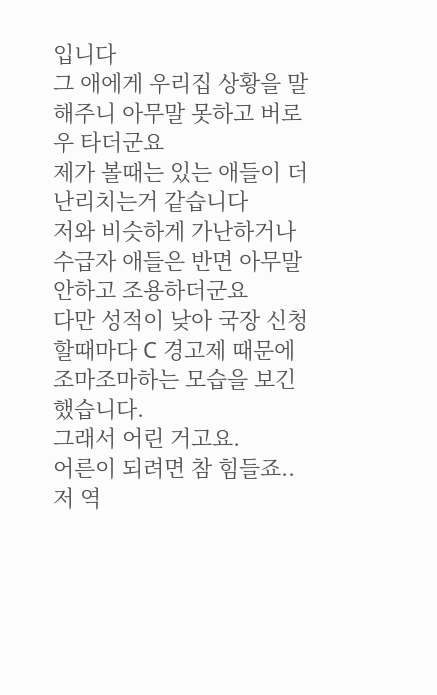입니다
그 애에게 우리집 상황을 말해주니 아무말 못하고 버로우 타더군요
제가 볼때는 있는 애들이 더 난리치는거 같습니다
저와 비슷하게 가난하거나 수급자 애들은 반면 아무말 안하고 조용하더군요
다만 성적이 낮아 국장 신청할때마다 C 경고제 때문에 조마조마하는 모습을 보긴 했습니다.
그래서 어린 거고요.
어른이 되려면 참 힘들죠..
저 역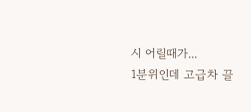시 어릴때가...
1분위인데 고급차 끌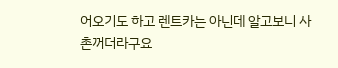어오기도 하고 렌트카는 아닌데 알고보니 사촌꺼더라구요